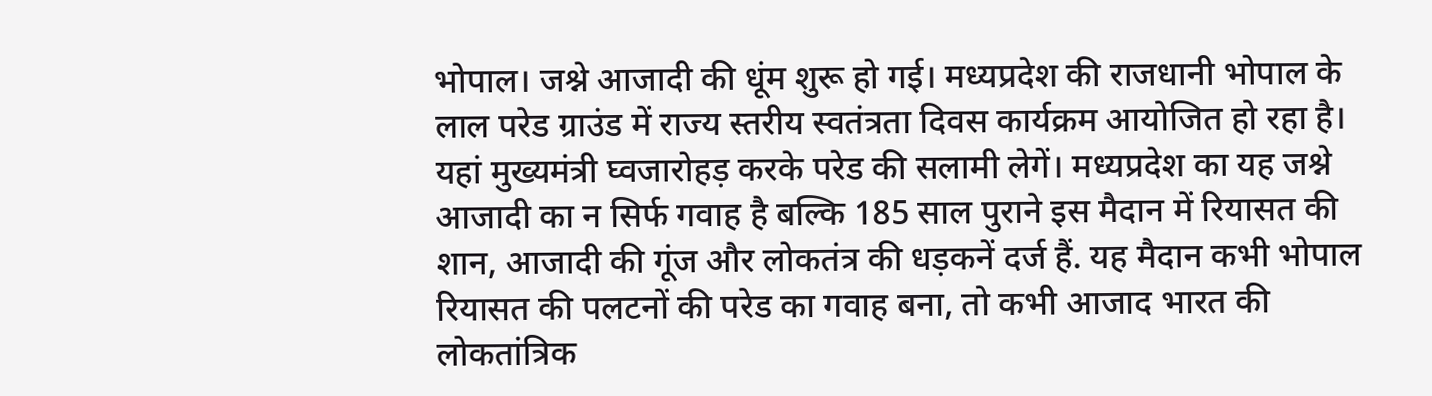भोपाल। जश्ने आजादी की धूंम शुरू हो गई। मध्यप्रदेश की राजधानी भोपाल के लाल परेड ग्राउंड में राज्य स्तरीय स्वतंत्रता दिवस कार्यक्रम आयोजित हो रहा है। यहां मुख्यमंत्री घ्वजारोहड़ करके परेड की सलामी लेगें। मध्यप्रदेश का यह जश्ने आजादी का न सिर्फ गवाह है बल्कि 185 साल पुराने इस मैदान में रियासत की शान, आजादी की गूंज और लोकतंत्र की धड़कनें दर्ज हैं. यह मैदान कभी भोपाल रियासत की पलटनों की परेड का गवाह बना, तो कभी आजाद भारत की लोकतांत्रिक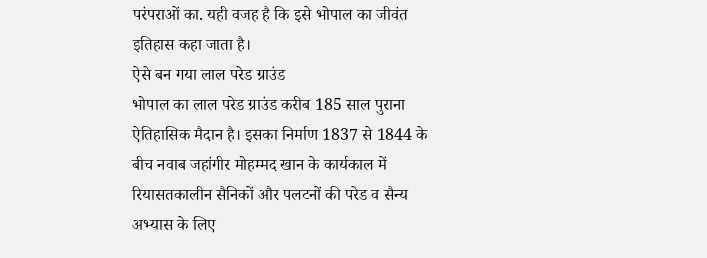परंपराओं का. यही वजह है कि इसे भोपाल का जीवंत इतिहास कहा जाता है।
ऐसे बन गया लाल परेड ग्राउंड
भोपाल का लाल परेड ग्राउंड करीब 185 साल पुराना ऐतिहासिक मैदान है। इसका निर्माण 1837 से 1844 के बीच नवाब जहांगीर मोहम्मद खान के कार्यकाल में रियासतकालीन सैनिकों और पलटनों की परेड व सैन्य अभ्यास के लिए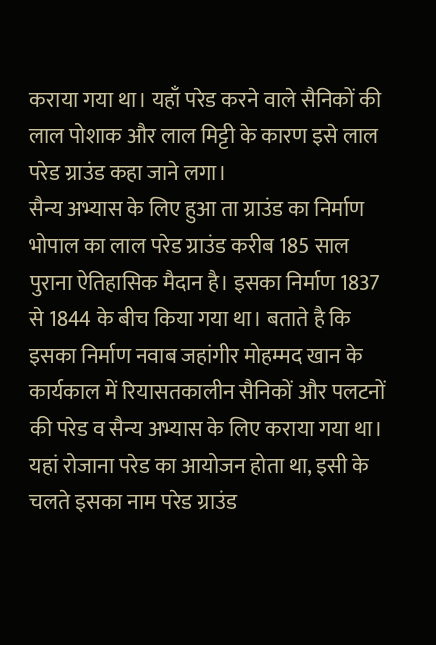कराया गया था। यहाँ परेड करने वाले सैनिकों की लाल पोशाक और लाल मिट्टी के कारण इसे लाल परेड ग्राउंड कहा जाने लगा।
सैन्य अभ्यास के लिए हुआ ता ग्राउंड का निर्माण
भोपाल का लाल परेड ग्राउंड करीब 185 साल पुराना ऐतिहासिक मैदान है। इसका निर्माण 1837 से 1844 के बीच किया गया था। बताते है कि इसका निर्माण नवाब जहांगीर मोहम्मद खान के कार्यकाल में रियासतकालीन सैनिकों और पलटनों की परेड व सैन्य अभ्यास के लिए कराया गया था। यहां रोजाना परेड का आयोजन होता था, इसी के चलते इसका नाम परेड ग्राउंड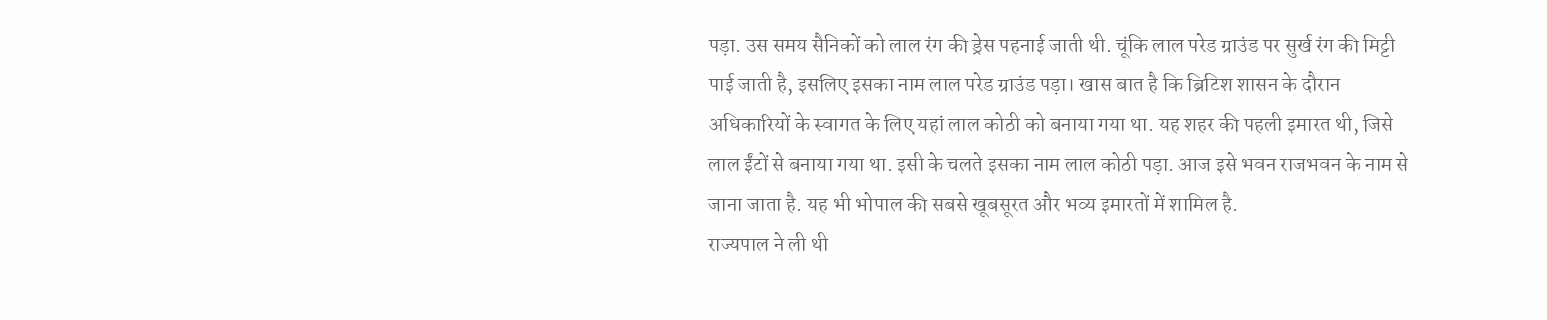पड़ा. उस समय सैनिकों को लाल रंग की ड्रेस पहनाई जाती थी. चूंकि लाल परेड ग्राउंड पर सुर्ख रंग की मिट्टी पाई जाती है, इसलिए इसका नाम लाल परेड ग्राउंड पड़ा। खास बात है कि ब्रिटिश शासन के दौरान अधिकारियों के स्वागत के लिए यहां लाल कोठी को बनाया गया था. यह शहर की पहली इमारत थी, जिसे लाल ईंटों से बनाया गया था. इसी के चलते इसका नाम लाल कोठी पड़ा. आज इसे भवन राजभवन के नाम से जाना जाता है. यह भी भोपाल की सबसे खूबसूरत और भव्य इमारतों में शामिल है.
राज्यपाल ने ली थी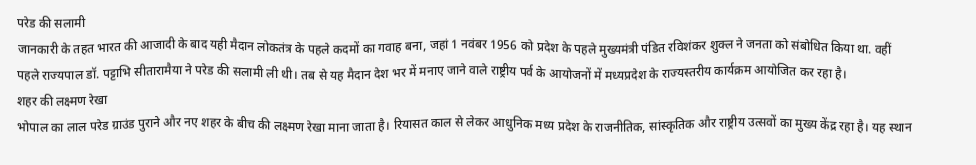परेड की सलामी
जानकारी के तहत भारत की आजादी के बाद यही मैदान लोकतंत्र के पहले कदमों का गवाह बना, जहां 1 नवंबर 1956 को प्रदेश के पहले मुख्यमंत्री पंडित रविशंकर शुक्ल ने जनता को संबोधित किया था. वहीं पहले राज्यपाल डॉ. पट्टाभि सीतारामैया ने परेड की सलामी ली थी। तब से यह मैदान देश भर में मनाए जाने वाले राष्ट्रीय पर्व के आयोजनों में मध्यप्रदेश के राज्यस्तरीय कार्यक्रम आयोजित कर रहा है।
शहर की लक्ष्मण रेखा
भोपाल का लाल परेड ग्राउंड पुराने और नए शहर के बीच की लक्ष्मण रेखा माना जाता है। रियासत काल से लेकर आधुनिक मध्य प्रदेश के राजनीतिक, सांस्कृतिक और राष्ट्रीय उत्सवों का मुख्य केंद्र रहा है। यह स्थान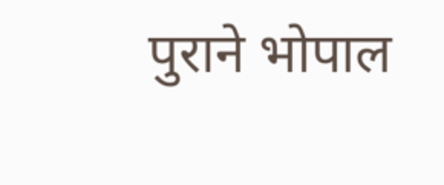पुराने भोपाल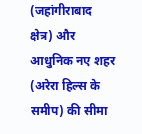(जहांगीराबाद क्षेत्र) और आधुनिक नए शहर (अरेरा हिल्स के समीप) की सीमा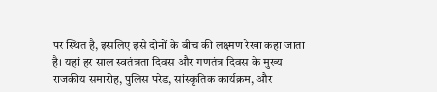पर स्थित है, इसलिए इसे दोनों के बीच की लक्ष्मण रेखा कहा जाता है। यहां हर साल स्वतंत्रता दिवस और गणतंत्र दिवस के मुख्य राजकीय समारोह, पुलिस परेड, सांस्कृतिक कार्यक्रम, और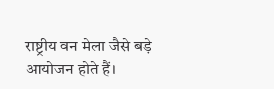राष्ट्रीय वन मेला जैसे बड़े आयोजन होते हैं।